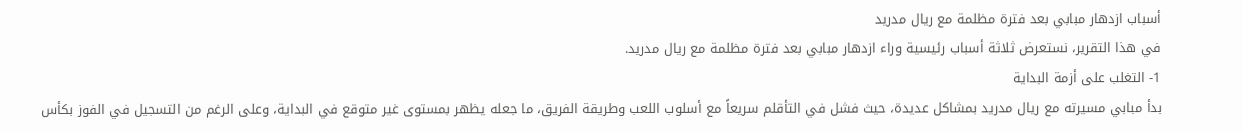أسباب ازدهار مبابي بعد فترة مظلمة مع ريال مدريد
في هذا التقرير، نستعرض ثلاثة أسباب رئيسية وراء ازدهار مبابي بعد فترة مظلمة مع ريال مدريد.
1- التغلب على أزمة البداية
بدأ مبابي مسيرته مع ريال مدريد بمشاكل عديدة، حيث فشل في التأقلم سريعاً مع أسلوب اللعب وطريقة الفريق، ما جعله يظهر بمستوى غير متوقع في البداية، وعلى الرغم من التسجيل في الفوز بكأس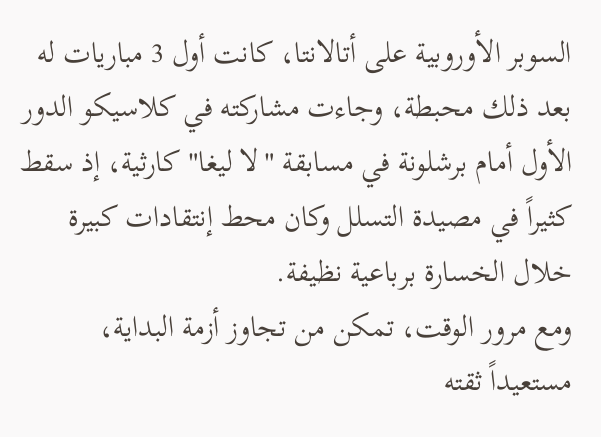السوبر الأوروبية على أتالانتا، كانت أول 3 مباريات له بعد ذلك محبطة، وجاءت مشاركته في كلاسيكو الدور الأول أمام برشلونة في مسابقة "لا ليغا" كارثية، إذ سقط كثيراً في مصيدة التسلل وكان محط إنتقادات كبيرة خلال الخسارة برباعية نظيفة.
ومع مرور الوقت، تمكن من تجاوز أزمة البداية، مستعيداً ثقته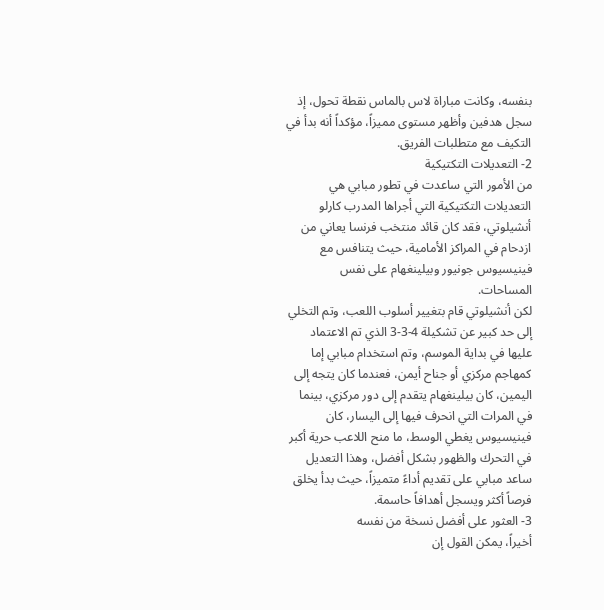بنفسه، وكانت مباراة لاس بالماس نقطة تحول، إذ سجل هدفين وأظهر مستوى مميزاً، مؤكداً أنه بدأ في التكيف مع متطلبات الفريق.
2- التعديلات التكتيكية
من الأمور التي ساعدت في تطور مبابي هي التعديلات التكتيكية التي أجراها المدرب كارلو أنشيلوتي، فقد كان قائد منتخب فرنسا يعاني من ازدحام في المراكز الأمامية، حيث يتنافس مع فينيسيوس جونيور وبيلينغهام على نفس المساحات.
لكن أنشيلوتي قام بتغيير أسلوب اللعب، وتم التخلي إلى حد كبير عن تشكيلة 4-3-3 الذي تم الاعتماد عليها في بداية الموسم، وتم استخدام مبابي إما كمهاجم مركزي أو جناح أيمن، فعندما كان يتجه إلى اليمين، كان بيلينغهام يتقدم إلى دور مركزي، بينما في المرات التي انحرف فيها إلى اليسار، كان فينيسيوس يغطي الوسط، ما منح اللاعب حرية أكبر في التحرك والظهور بشكل أفضل، وهذا التعديل ساعد مبابي على تقديم أداءً متميزاً، حيث بدأ يخلق فرصاً أكثر ويسجل أهدافاً حاسمة.
3- العثور على أفضل نسخة من نفسه
أخيراً، يمكن القول إن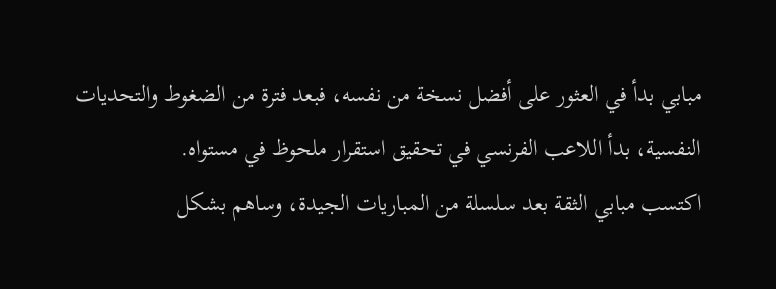مبابي بدأ في العثور على أفضل نسخة من نفسه، فبعد فترة من الضغوط والتحديات النفسية، بدأ اللاعب الفرنسي في تحقيق استقرار ملحوظ في مستواه.
اكتسب مبابي الثقة بعد سلسلة من المباريات الجيدة، وساهم بشكل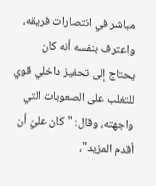مباشر في انتصارات فريقه، واعترف بنفسه أنه كان يحتاج إلى تحفيز داخلي قوي للتغلب على الصعوبات التي واجهته، وقال: "كان عليّ أن أقدم المزيد"،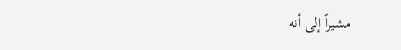مشيراً إلى أنه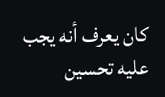كان يعرف أنه يجب عليه تحسين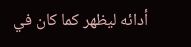أدائه ليظهر كما كان في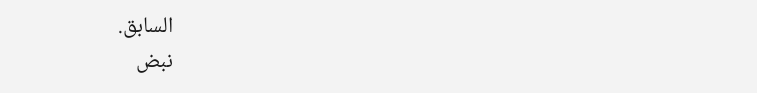السابق.
نبض